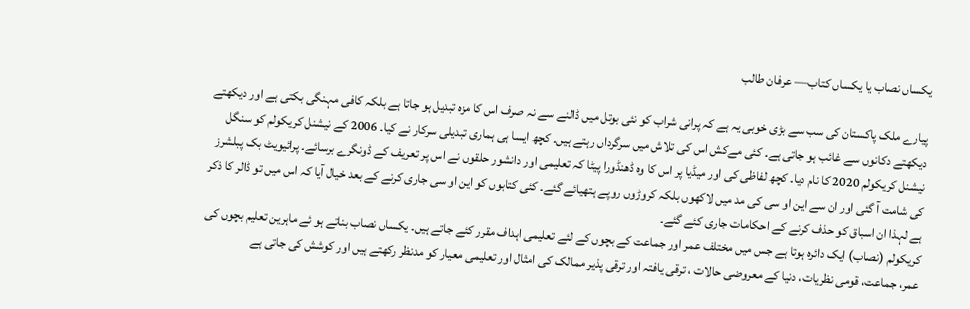یکساں نصاب یا یکساں کتاب— عرفان طالب

پیارے ملک پاکستان کی سب سے بڑی خوبی یہ ہے کہ پرانی شراب کو نئی بوتل میں ڈالنے سے نہ صرف اس کا مزہ تبدیل ہو جاتا ہے بلکہ کافی مہنگی بکتی ہے اور دیکھتے دیکھتے دکانوں سے غائب ہو جاتی ہے۔ کئی مےکش اس کی تلاش میں سرگرداں رہتے ہیں۔ کچھ ایسا ہی ہماری تبدیلی سرکار نے کیا۔ 2006 کے نیشنل کریکولم کو سنگل نیشنل کریکولم 2020 کا نام دیا۔ کچھ لفاظی کی اور میڈیا پر اس کا وہ ڈھنڈورا پیٹا کہ تعلیمی اور دانشور حلقوں نے اس پر تعریف کے ڈونگرے برسائے۔ پرائیویٹ بک پبلشرز کی شامت آ گئی اور ان سے این او سی کی مد میں لاکھوں بلکہ کروڑوں روپے ہتھیائے گئے۔ کئی کتابوں کو این او سی جاری کرنے کے بعد خیال آیا کہ اس میں تو ڈالر کا ذکر ہے لہذا ان اسباق کو حذف کرنے کے احکامات جاری کئے گئے۔
کریکولم (نصاب) ایک دائرہ ہوتا ہے جس میں مختلف عمر اور جماعت کے بچوں کے لئے تعلیمی اہداف مقرر کئے جاتے ہیں۔ یکساں نصاب بناتے ہو ئے ماہرین تعلیم بچوں کی عمر، جماعت، قومی نظریات، دنیا کے معروضی حالات ، ترقی یافتہ اور ترقی پذیر ممالک کی امثال اور تعلیمی معیار کو مدنظر رکھتے ہیں اور کوشش کی جاتی ہے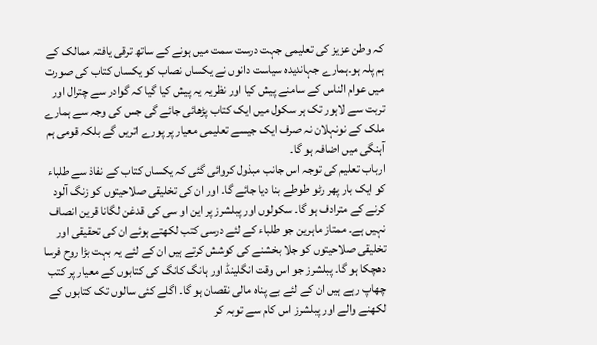کہ وطن عزیز کی تعلیمی جہت درست سمت میں ہونے کے ساتھ ترقی یافتہ ممالک کے ہم پلہ ہو۔ہمارے جہاندیدہ سیاست دانوں نے یکساں نصاب کو یکساں کتاب کی صورت میں عوام الناس کے سامنے پیش کیا اور نظریہ یہ پیش کیا گیا کہ گوادر سے چترال اور تربت سے لاہور تک ہر سکول میں ایک کتاب پڑھائی جائے گی جس کی وجہ سے ہمارے ملک کے نونہلان نہ صرف ایک جیسے تعلیمی معیار پر پورے اتریں گے بلکہ قومی ہم آہنگی میں اضافہ ہو گا۔
ارباب تعلیم کی توجہ اس جانب مبذول کروائی گئی کہ یکساں کتاب کے نفاذ سے طلباء کو ایک بار پھر رٹو طوطے بنا دیا جائے گا۔ اور ان کی تخلیقی صلاحیتوں کو زنگ آلود کرنے کے مترادف ہو گا۔ سکولوں اور پبلشرز پر این او سی کی قدغن لگانا قرین انصاف نہیں ہے۔ ممتاز ماہرین جو طلباء کے لئے درسی کتب لکھتے ہوئے ان کی تحقیقی اور تخلیقی صلاحیتوں کو جلا بخشنے کی کوشش کرتے ہیں ان کے لئے یہ بہت بڑا روح فرسا دھچکا ہو گا۔ پبلشرز جو اس وقت انگلینڈ اور ہانگ کانگ کی کتابوں کے معیار پر کتب چھاپ رہے ہیں ان کے لئے بے پناہ مالی نقصان ہو گا۔ اگلے کئی سالوں تک کتابوں کے لکھنے والے اور پبلشرز اس کام سے توبہ کر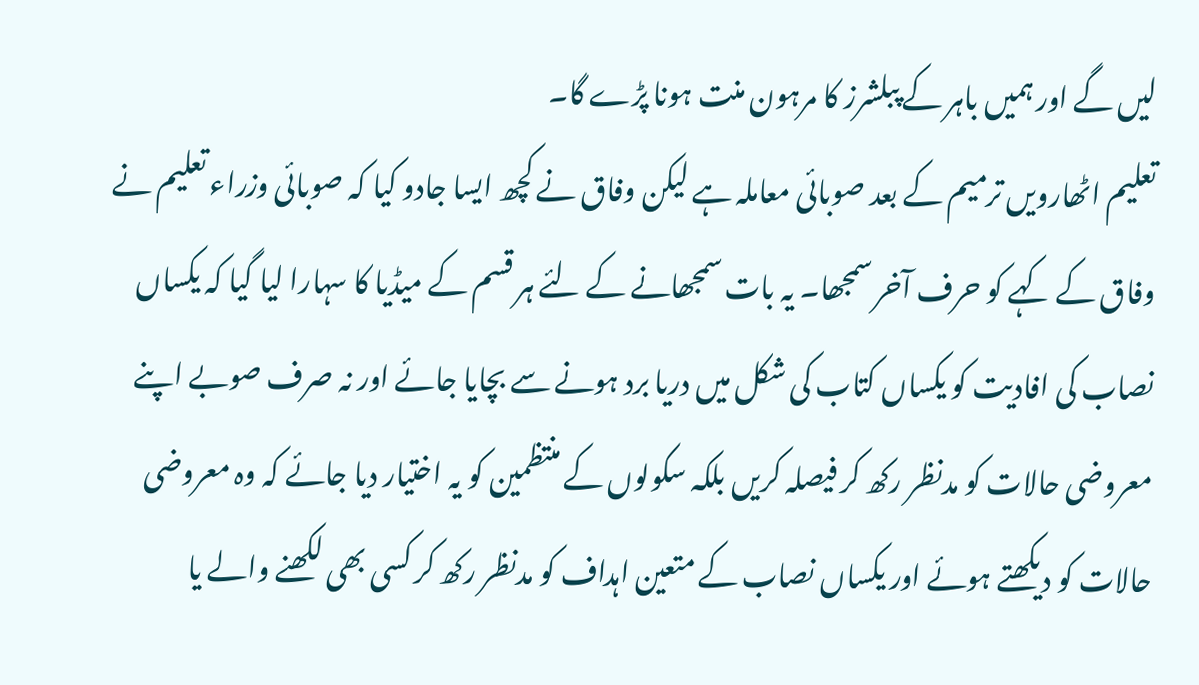لیں گے اور ہمیں باہر کے پبلشرز کا مرہون منت ہونا پڑے گا۔
تعلیم اٹھارویں ترمیم کے بعد صوبائی معاملہ ہے لیکن وفاق نے کچھ ایسا جادو کیا کہ صوبائی وزراء تعلیم نے وفاق کے کہے کو حرف آخر سمجھا۔ یہ بات سمجھانے کے لئے ہر قسم کے میڈیا کا سہارا لیا گیا کہ یکساں نصاب کی افادیت کو یکساں کتاب کی شکل میں دریا برد ہونے سے بچایا جائے اور نہ صرف صوبے اپنے معروضی حالات کو مدنظر رکھ کر فیصلہ کریں بلکہ سکولوں کے منتظمین کو یہ اختیار دیا جائے کہ وہ معروضی حالات کو دیکھتے ہوئے اور یکساں نصاب کے متعین اہداف کو مدنظر رکھ کر کسی بھی لکھنے والے یا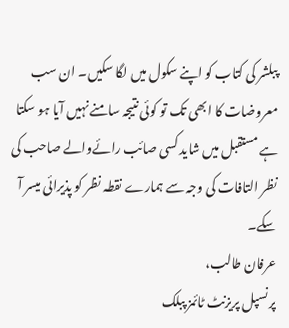پبلشر کی کتاب کو اپنے سکول میں لگا سکیں۔ ان سب معروضات کا ابھی تک تو کوئی نتیجہ سامنے نہیں آیا ہو سکتا ہے مستقبل میں شاید کسی صائب رائےوالے صاحب کی نظر التافات کی وجہ سے ہمارے نقطہ نظر کو پذیرائی میسر آ سکے۔
عرفان طالب،
پرنسپل پریزنٹ ٹائمز پبلک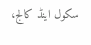سکول اینڈ کالج،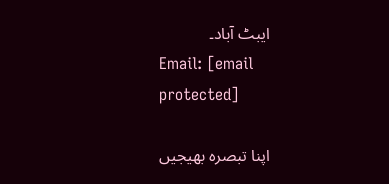ایبٹ آباد۔
Email: [email protected]

اپنا تبصرہ بھیجیں